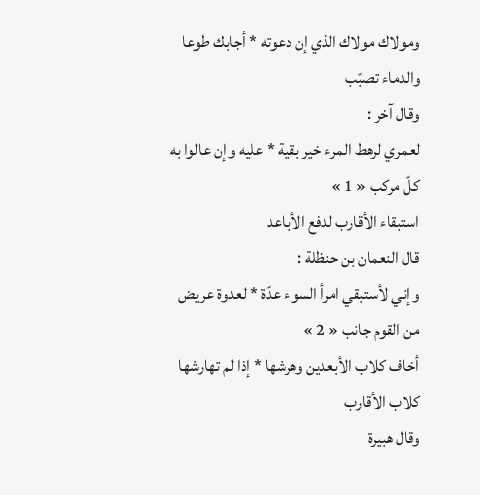ومولاك مولاك الذي إن دعوته * أجابك طوعا والدماء تصبّب
وقال آخر :
لعمري لرهط المرء خير بقية * عليه وإن عالوا به كلّ مركب « 1 »
استبقاء الأقارب لدفع الأباعد
قال النعمان بن حنظلة :
وإني لأستبقي امرأ السوء عدّة * لعدوة عريض من القوم جانب « 2 »
أخاف كلاب الأبعدين وهرشها * إذا لم تهارشها كلاب الأقارب
وقال هبيرة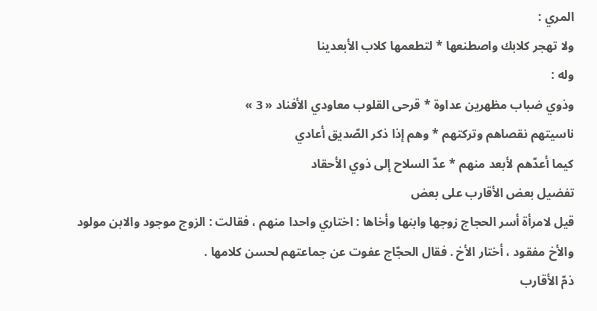المري :
ولا تهجر كلابك واصطنعها * لتطعمها كلاب الأبعدينا
وله :
وذوي ضباب مظهرين عداوة * قرحى القلوب معاودي الأفناد « 3 »
ناسيتهم نقصاهم وتركتهم * وهم إذا ذكر الصّديق أعادي
كيما أعدّهم لأبعد منهم * عدّ السلاح إلى ذوي الأحقاد
تفضيل بعض الأقارب على بعض
قيل لامرأة أسر الحجاج زوجها وابنها وأخاها : اختاري واحدا منهم ، فقالت : الزوج موجود والابن مولود والأخ مفقود ، أختار الأخ . فقال الحجّاج عفوت عن جماعتهم لحسن كلامها .
ذمّ الأقارب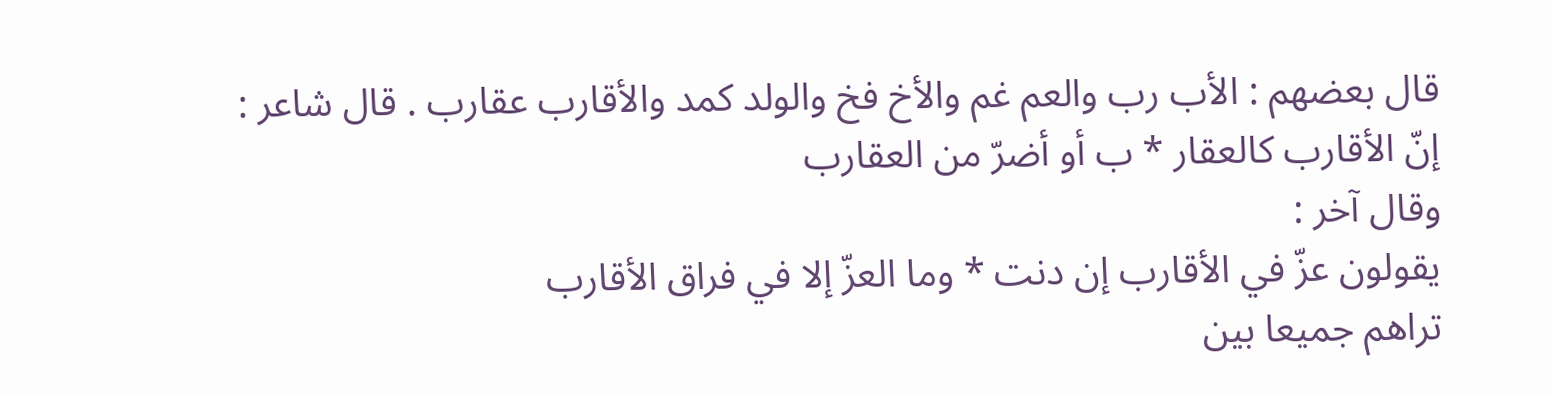قال بعضهم : الأب رب والعم غم والأخ فخ والولد كمد والأقارب عقارب . قال شاعر :
إنّ الأقارب كالعقار * ب أو أضرّ من العقارب
وقال آخر :
يقولون عزّ في الأقارب إن دنت * وما العزّ إلا في فراق الأقارب
تراهم جميعا بين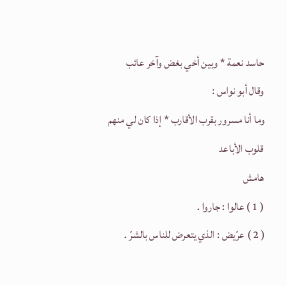حاسد نعمة * وبين أخي بغض وآخر عائب
وقال أبو نواس :
وما أنا مسرور بقرب الأقارب * إذا كان لي منهم قلوب الأباعد
هامش
( 1 ) عالوا : جاروا .
( 2 ) عرّيض : الذي يتعرض للناس بالشرّ .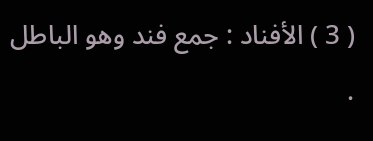( 3 ) الأفناد : جمع فند وهو الباطل .